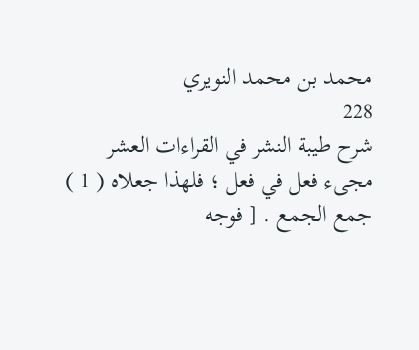محمد بن محمد النويري
228
شرح طيبة النشر في القراءات العشر
مجىء فعل في فعل ؛ فلهذا جعلاه ( 1 ) جمع الجمع . [ فوجه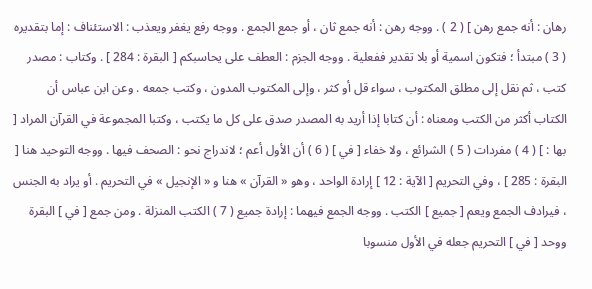رهان : أنه جمع رهن ] ( 2 ) . ووجه رهن : أنه جمع ثان ، أو جمع الجمع . ووجه رفع يغفر ويعذب : الاستئناف : إما بتقديره ( 3 ) مبتدأ ؛ فتكون اسمية أو بلا تقدير ففعلية . ووجه الجزم : العطف على يحاسبكم [ البقرة : 284 ] . وكتاب : مصدر كتب ، ثم نقل إلى مطلق المكتوب ، سواء قل أو كثر ، وإلى المكتوب المدون ، وكتب جمعه . وعن ابن عباس أن الكتاب أكثر من الكتب ومعناه : أن كتابا إذا أريد به المصدر صدق على كل ما يكتب ، وكتبا المجموعة في القرآن المراد [ بها : ] ( 4 ) مفردات ( 5 ) الشرائع ، ولا خفاء [ في ] ( 6 ) أن الأول أعم ؛ لاندراج نحو : الصحف فيها . ووجه التوحيد هنا [ البقرة : 285 ] ، وفي التحريم [ الآية : 12 ] إرادة الواحد ، وهو « القرآن » هنا و « الإنجيل » في التحريم . أو يراد به الجنس ، فيرادف الجمع ويعم [ جميع ] الكتب . ووجه الجمع فيهما : إرادة جميع ( 7 ) الكتب المنزلة . ومن جمع [ في ] البقرة ووحد [ في ] التحريم جعله في الأول منسوبا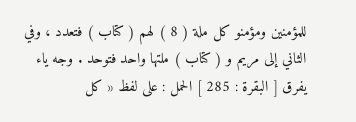للمؤمنين ومؤمنو كل ملة ( 8 ) لهم ( كتاب ) فتعدد ، وفي الثاني إلى مريم و ( كتاب ) ملتها واحد فتوحد . وجه ياء يفرق [ البقرة : 285 ] الحمل : على لفظ « كل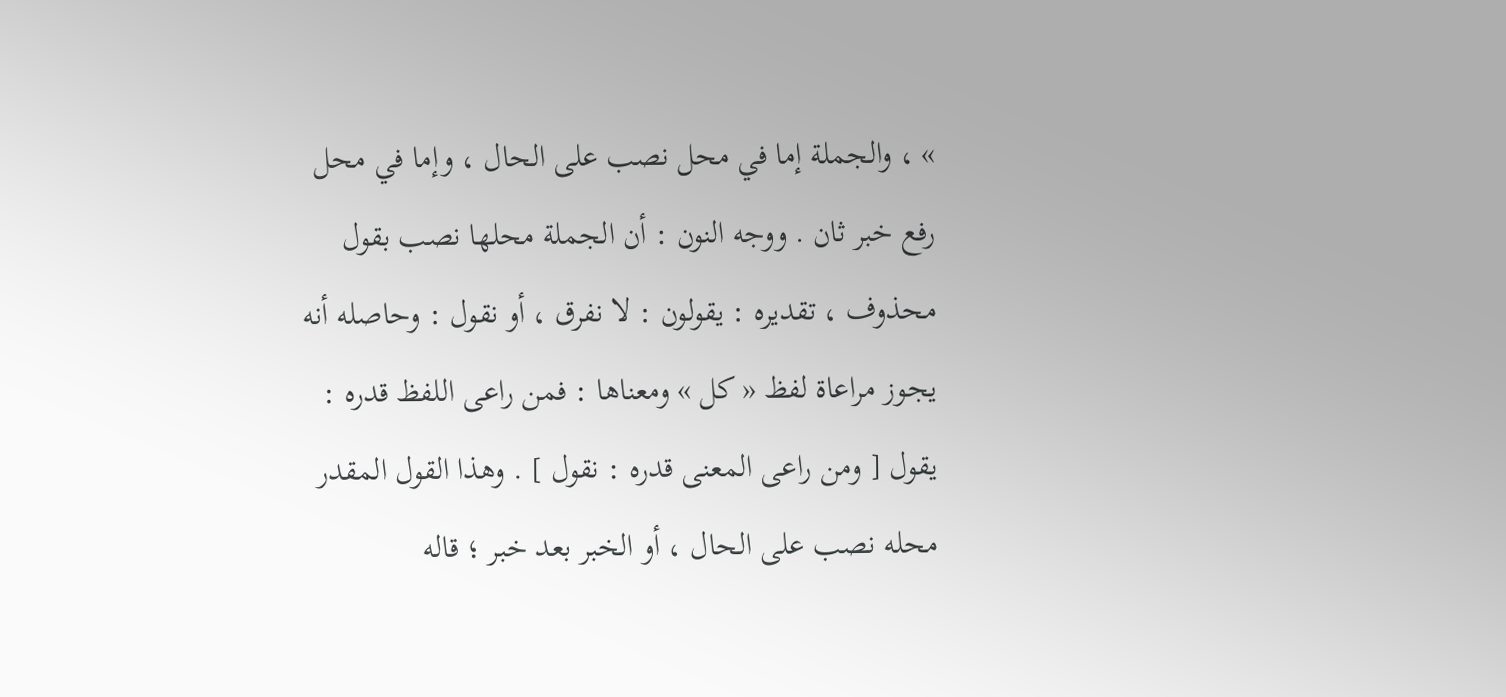» ، والجملة إما في محل نصب على الحال ، وإما في محل رفع خبر ثان . ووجه النون : أن الجملة محلها نصب بقول محذوف ، تقديره : يقولون : لا نفرق ، أو نقول : وحاصله أنه يجوز مراعاة لفظ « كل » ومعناها : فمن راعى اللفظ قدره : يقول [ ومن راعى المعنى قدره : نقول ] . وهذا القول المقدر محله نصب على الحال ، أو الخبر بعد خبر ؛ قاله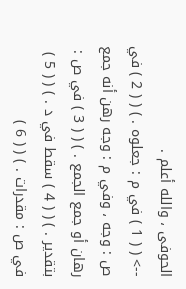الحوفى ، والله أعلم .
--> ( ( 1 ) في م : جعلوه . ) ( ( 2 ) في ص : وجه ، وفي م : وجه رهن أنه جمع رهان أو جمع الجمع . ) ( ( 3 ) في ص : بتقدير . ) ( ( 4 ) سقط في د . ) ( ( 5 ) في ص : مقدرات . ) ( ( 6 )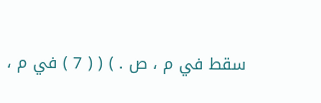سقط في م ، ص . ) ( ( 7 ) في م ،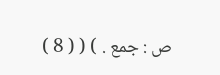ص : جمع . ) ( ( 8 )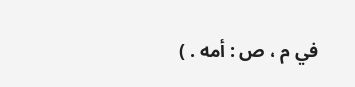في م ، ص : أمه . )